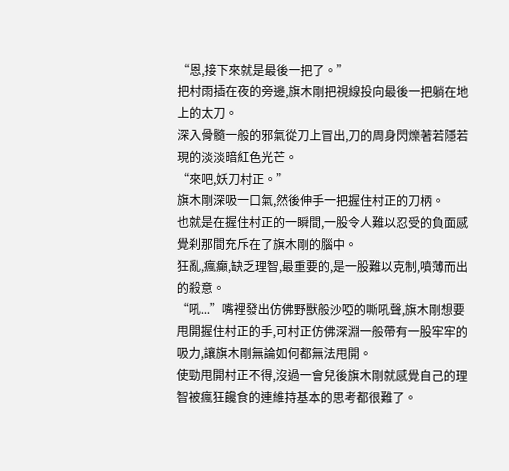“恩,接下來就是最後一把了。”
把村雨插在夜的旁邊,旗木剛把視線投向最後一把躺在地上的太刀。
深入骨髓一般的邪氣從刀上冒出,刀的周身閃爍著若隱若現的淡淡暗紅色光芒。
“來吧,妖刀村正。”
旗木剛深吸一口氣,然後伸手一把握住村正的刀柄。
也就是在握住村正的一瞬間,一股令人難以忍受的負面感覺刹那間充斥在了旗木剛的腦中。
狂亂,瘋癲,缺乏理智,最重要的,是一股難以克制,噴薄而出的殺意。
“吼...”嘴裡發出仿佛野獸般沙啞的嘶吼聲,旗木剛想要甩開握住村正的手,可村正仿佛深淵一般帶有一股牢牢的吸力,讓旗木剛無論如何都無法甩開。
使勁甩開村正不得,沒過一會兒後旗木剛就感覺自己的理智被瘋狂饞食的連維持基本的思考都很難了。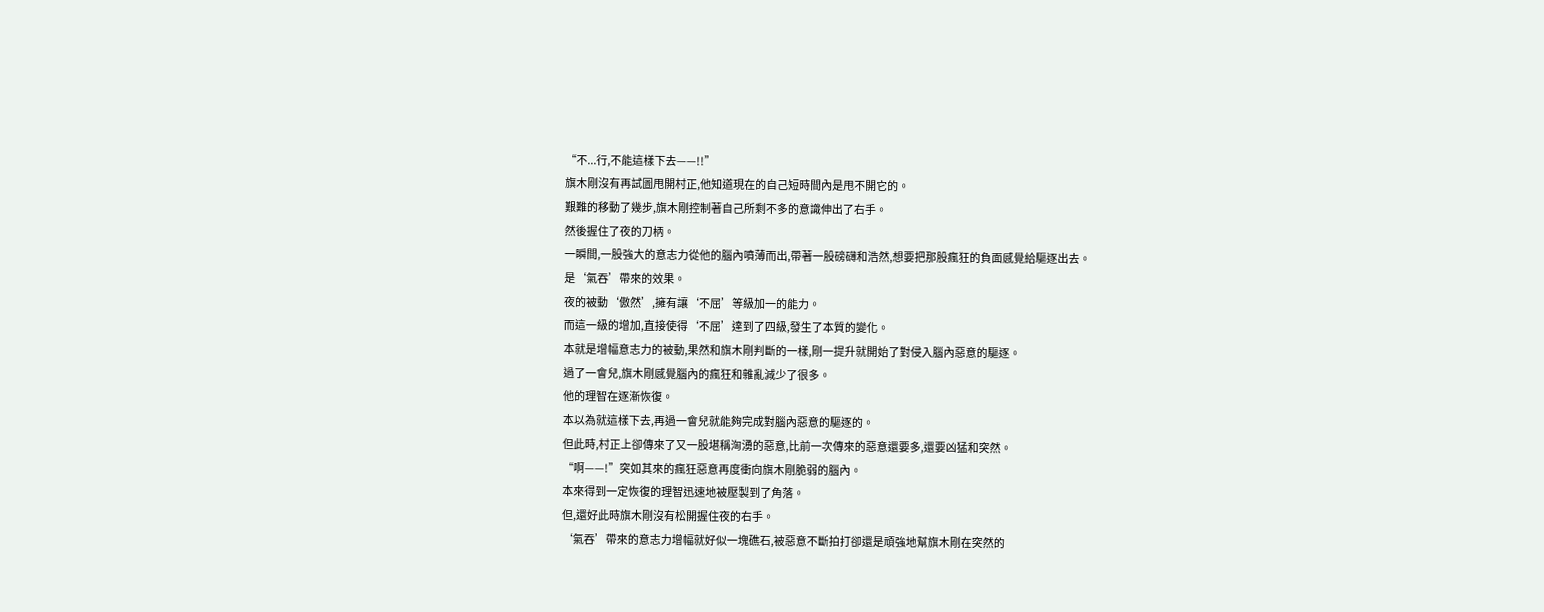“不...行,不能這樣下去——!!”
旗木剛沒有再試圖甩開村正,他知道現在的自己短時間內是甩不開它的。
艱難的移動了幾步,旗木剛控制著自己所剩不多的意識伸出了右手。
然後握住了夜的刀柄。
一瞬間,一股強大的意志力從他的腦內噴薄而出,帶著一股磅礴和浩然,想要把那股瘋狂的負面感覺給驅逐出去。
是‘氣吞’帶來的效果。
夜的被動‘傲然’,擁有讓‘不屈’等級加一的能力。
而這一級的增加,直接使得‘不屈’達到了四級,發生了本質的變化。
本就是增幅意志力的被動,果然和旗木剛判斷的一樣,剛一提升就開始了對侵入腦內惡意的驅逐。
過了一會兒,旗木剛感覺腦內的瘋狂和雜亂減少了很多。
他的理智在逐漸恢復。
本以為就這樣下去,再過一會兒就能夠完成對腦內惡意的驅逐的。
但此時,村正上卻傳來了又一股堪稱洶湧的惡意,比前一次傳來的惡意還要多,還要凶猛和突然。
“啊——!”突如其來的瘋狂惡意再度衝向旗木剛脆弱的腦內。
本來得到一定恢復的理智迅速地被壓製到了角落。
但,還好此時旗木剛沒有松開握住夜的右手。
‘氣吞’帶來的意志力增幅就好似一塊礁石,被惡意不斷拍打卻還是頑強地幫旗木剛在突然的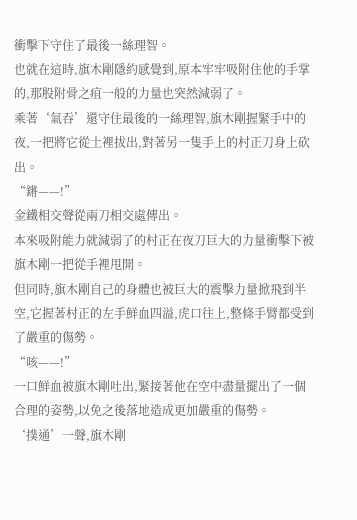衝擊下守住了最後一絲理智。
也就在這時,旗木剛隱約感覺到,原本牢牢吸附住他的手掌的,那股附骨之疽一般的力量也突然減弱了。
乘著‘氣吞’還守住最後的一絲理智,旗木剛握緊手中的夜,一把將它從土裡拔出,對著另一隻手上的村正刀身上砍出。
“鏘——!”
金鐵相交聲從兩刀相交處傳出。
本來吸附能力就減弱了的村正在夜刀巨大的力量衝擊下被旗木剛一把從手裡甩開。
但同時,旗木剛自己的身體也被巨大的震擊力量掀飛到半空,它握著村正的左手鮮血四溢,虎口往上,整條手臂都受到了嚴重的傷勢。
“咳——!”
一口鮮血被旗木剛吐出,緊接著他在空中盡量擺出了一個合理的姿勢,以免之後落地造成更加嚴重的傷勢。
‘撲通’一聲,旗木剛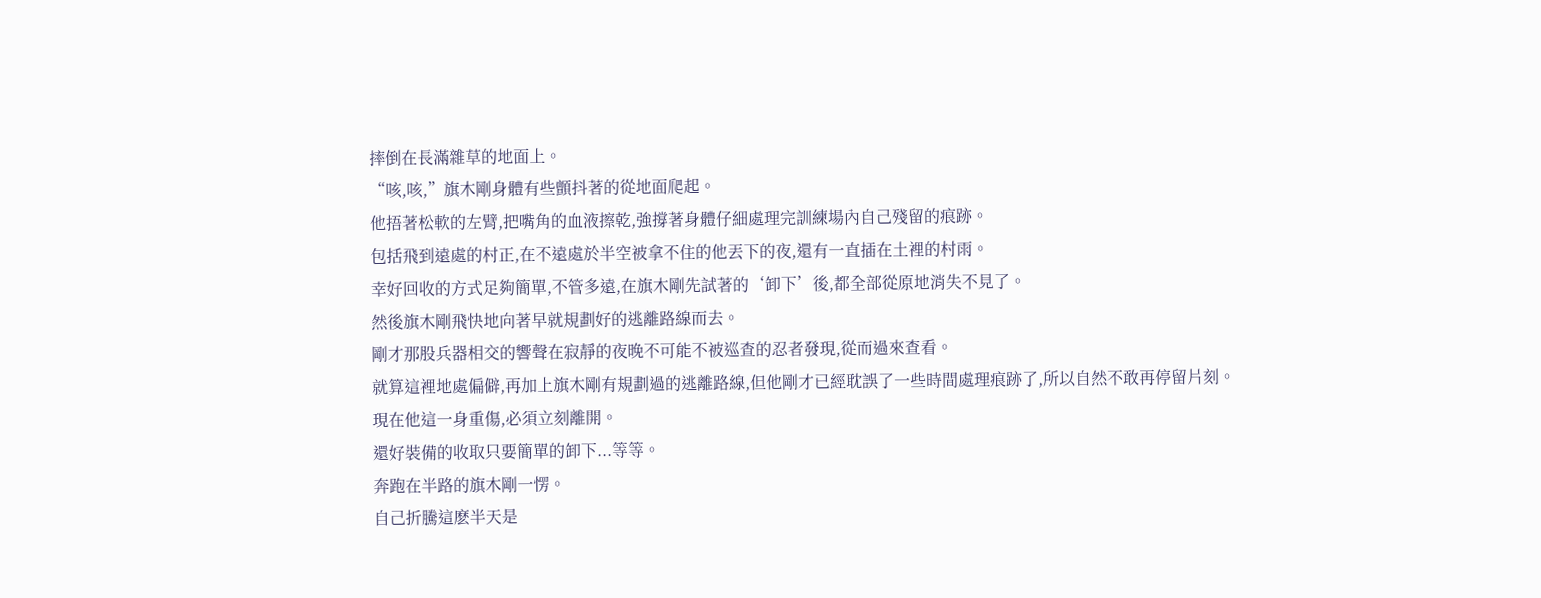摔倒在長滿雜草的地面上。
“咳,咳,”旗木剛身體有些顫抖著的從地面爬起。
他捂著松軟的左臂,把嘴角的血液擦乾,強撐著身體仔細處理完訓練場內自己殘留的痕跡。
包括飛到遠處的村正,在不遠處於半空被拿不住的他丟下的夜,還有一直插在土裡的村雨。
幸好回收的方式足夠簡單,不管多遠,在旗木剛先試著的‘卸下’後,都全部從原地消失不見了。
然後旗木剛飛快地向著早就規劃好的逃離路線而去。
剛才那股兵器相交的響聲在寂靜的夜晚不可能不被巡查的忍者發現,從而過來查看。
就算這裡地處偏僻,再加上旗木剛有規劃過的逃離路線,但他剛才已經耽誤了一些時間處理痕跡了,所以自然不敢再停留片刻。
現在他這一身重傷,必須立刻離開。
還好裝備的收取只要簡單的卸下...等等。
奔跑在半路的旗木剛一愣。
自己折騰這麽半天是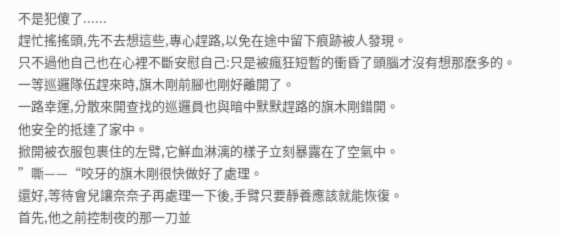不是犯傻了......
趕忙搖搖頭,先不去想這些,專心趕路,以免在途中留下痕跡被人發現。
只不過他自己也在心裡不斷安慰自己:只是被瘋狂短暫的衝昏了頭腦才沒有想那麽多的。
一等巡邏隊伍趕來時,旗木剛前腳也剛好離開了。
一路幸運,分散來開查找的巡邏員也與暗中默默趕路的旗木剛錯開。
他安全的抵達了家中。
掀開被衣服包裹住的左臂,它鮮血淋漓的樣子立刻暴露在了空氣中。
”嘶——“咬牙的旗木剛很快做好了處理。
還好,等待會兒讓奈奈子再處理一下後,手臂只要靜養應該就能恢復。
首先,他之前控制夜的那一刀並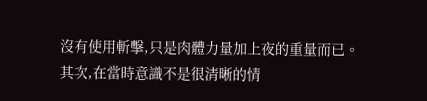沒有使用斬擊,只是肉體力量加上夜的重量而已。
其次,在當時意識不是很清晰的情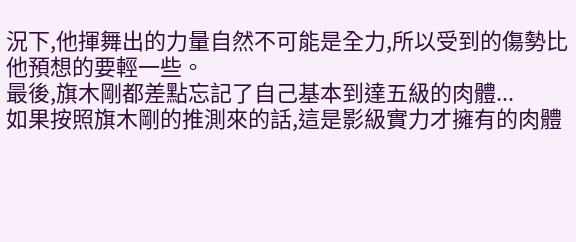況下,他揮舞出的力量自然不可能是全力,所以受到的傷勢比他預想的要輕一些。
最後,旗木剛都差點忘記了自己基本到達五級的肉體...
如果按照旗木剛的推測來的話,這是影級實力才擁有的肉體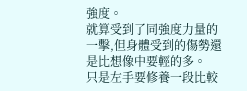強度。
就算受到了同強度力量的一擊,但身體受到的傷勢還是比想像中要輕的多。
只是左手要修養一段比較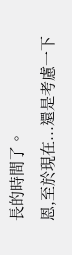長的時間了。
恩,至於現在...還是考慮一下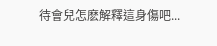待會兒怎麽解釋這身傷吧...